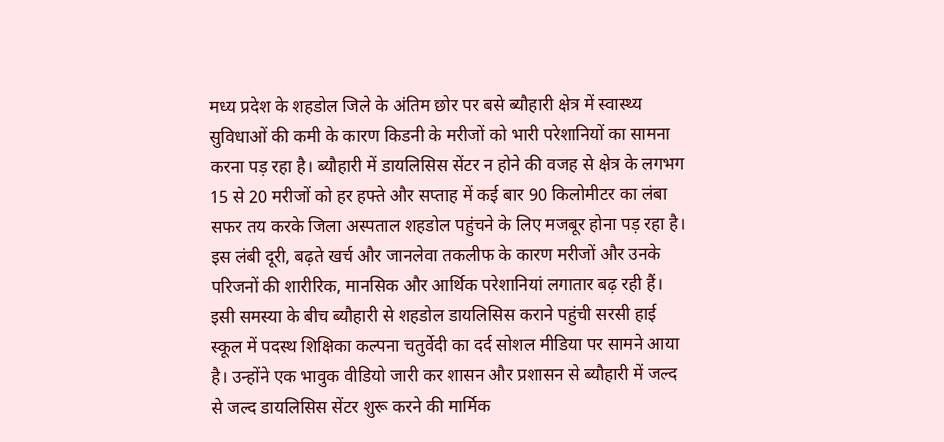मध्य प्रदेश के शहडोल जिले के अंतिम छोर पर बसे ब्यौहारी क्षेत्र में स्वास्थ्य सुविधाओं की कमी के कारण किडनी के मरीजों को भारी परेशानियों का सामना करना पड़ रहा है। ब्यौहारी में डायलिसिस सेंटर न होने की वजह से क्षेत्र के लगभग 15 से 20 मरीजों को हर हफ्ते और सप्ताह में कई बार 90 किलोमीटर का लंबा सफर तय करके जिला अस्पताल शहडोल पहुंचने के लिए मजबूर होना पड़ रहा है। इस लंबी दूरी, बढ़ते खर्च और जानलेवा तकलीफ के कारण मरीजों और उनके परिजनों की शारीरिक, मानसिक और आर्थिक परेशानियां लगातार बढ़ रही हैं। इसी समस्या के बीच ब्यौहारी से शहडोल डायलिसिस कराने पहुंची सरसी हाई स्कूल में पदस्थ शिक्षिका कल्पना चतुर्वेदी का दर्द सोशल मीडिया पर सामने आया है। उन्होंने एक भावुक वीडियो जारी कर शासन और प्रशासन से ब्यौहारी में जल्द से जल्द डायलिसिस सेंटर शुरू करने की मार्मिक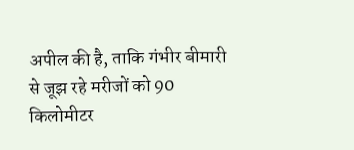अपील की है, ताकि गंभीर बीमारी से जूझ रहे मरीजों को 90 किलोमीटर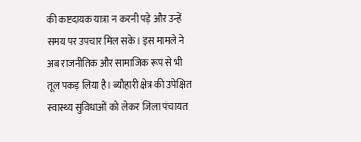की कष्टदायक यात्रा न करनी पड़े और उन्हें समय पर उपचार मिल सके। इस मामले ने अब राजनीतिक और सामाजिक रूप से भी तूल पकड़ लिया है। ब्यौहारी क्षेत्र की उपेक्षित स्वास्थ्य सुविधाओं को लेकर जिला पंचायत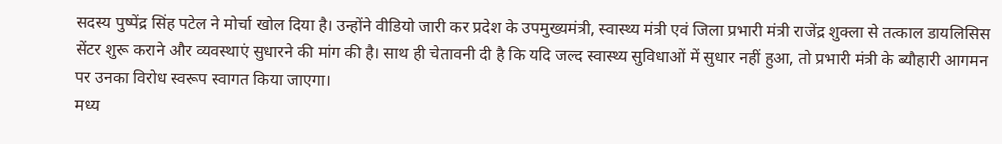सदस्य पुष्पेंद्र सिंह पटेल ने मोर्चा खोल दिया है। उन्होंने वीडियो जारी कर प्रदेश के उपमुख्यमंत्री, स्वास्थ्य मंत्री एवं जिला प्रभारी मंत्री राजेंद्र शुक्ला से तत्काल डायलिसिस सेंटर शुरू कराने और व्यवस्थाएं सुधारने की मांग की है। साथ ही चेतावनी दी है कि यदि जल्द स्वास्थ्य सुविधाओं में सुधार नहीं हुआ, तो प्रभारी मंत्री के ब्यौहारी आगमन पर उनका विरोध स्वरूप स्वागत किया जाएगा।
मध्य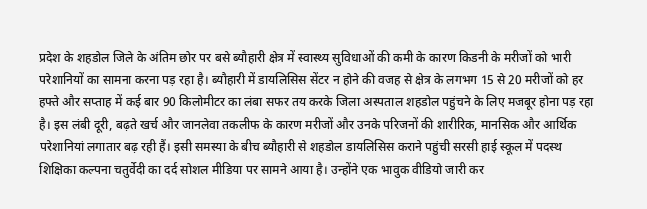प्रदेश के शहडोल जिले के अंतिम छोर पर बसे ब्यौहारी क्षेत्र में स्वास्थ्य सुविधाओं की कमी के कारण किडनी के मरीजों को भारी परेशानियों का सामना करना पड़ रहा है। ब्यौहारी में डायलिसिस सेंटर न होने की वजह से क्षेत्र के लगभग 15 से 20 मरीजों को हर हफ्ते और सप्ताह में कई बार 90 किलोमीटर का लंबा सफर तय करके जिला अस्पताल शहडोल पहुंचने के लिए मजबूर होना पड़ रहा है। इस लंबी दूरी, बढ़ते खर्च और जानलेवा तकलीफ के कारण मरीजों और उनके परिजनों की शारीरिक, मानसिक और आर्थिक परेशानियां लगातार बढ़ रही हैं। इसी समस्या के बीच ब्यौहारी से शहडोल डायलिसिस कराने पहुंची सरसी हाई स्कूल में पदस्थ शिक्षिका कल्पना चतुर्वेदी का दर्द सोशल मीडिया पर सामने आया है। उन्होंने एक भावुक वीडियो जारी कर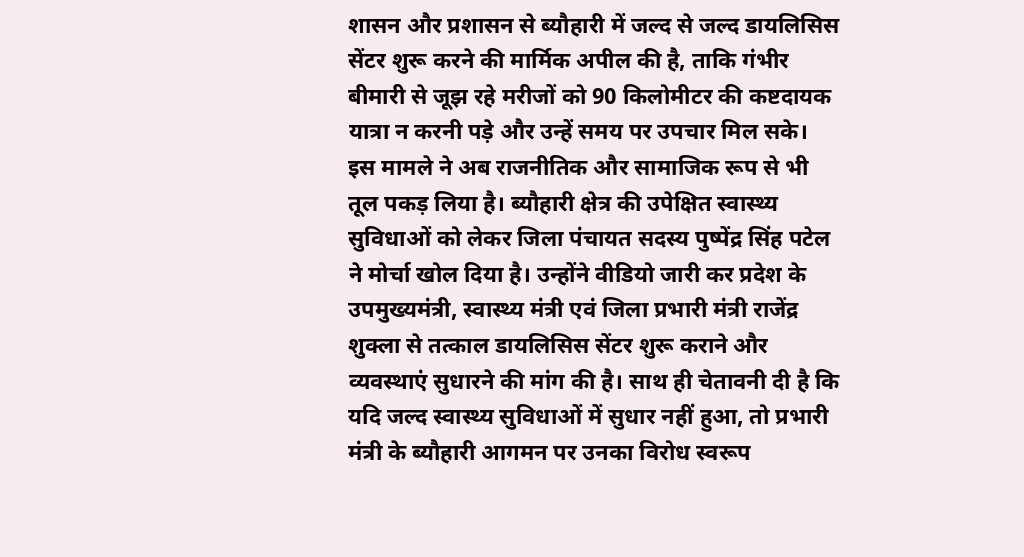शासन और प्रशासन से ब्यौहारी में जल्द से जल्द डायलिसिस सेंटर शुरू करने की मार्मिक अपील की है, ताकि गंभीर बीमारी से जूझ रहे मरीजों को 90 किलोमीटर की कष्टदायक यात्रा न करनी पड़े और उन्हें समय पर उपचार मिल सके। इस मामले ने अब राजनीतिक और सामाजिक रूप से भी तूल पकड़ लिया है। ब्यौहारी क्षेत्र की उपेक्षित स्वास्थ्य सुविधाओं को लेकर जिला पंचायत सदस्य पुष्पेंद्र सिंह पटेल ने मोर्चा खोल दिया है। उन्होंने वीडियो जारी कर प्रदेश के उपमुख्यमंत्री, स्वास्थ्य मंत्री एवं जिला प्रभारी मंत्री राजेंद्र शुक्ला से तत्काल डायलिसिस सेंटर शुरू कराने और व्यवस्थाएं सुधारने की मांग की है। साथ ही चेतावनी दी है कि यदि जल्द स्वास्थ्य सुविधाओं में सुधार नहीं हुआ, तो प्रभारी मंत्री के ब्यौहारी आगमन पर उनका विरोध स्वरूप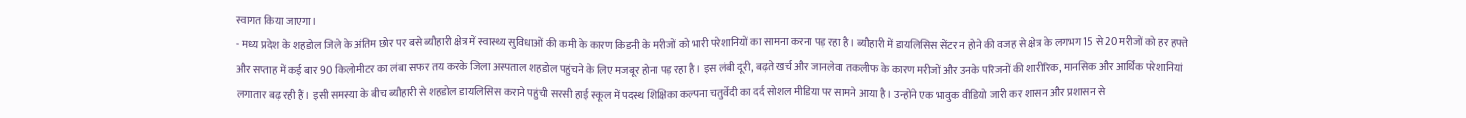स्वागत किया जाएगा।
- मध्य प्रदेश के शहडोल जिले के अंतिम छोर पर बसे ब्यौहारी क्षेत्र में स्वास्थ्य सुविधाओं की कमी के कारण किडनी के मरीजों को भारी परेशानियों का सामना करना पड़ रहा है। ब्यौहारी में डायलिसिस सेंटर न होने की वजह से क्षेत्र के लगभग 15 से 20 मरीजों को हर हफ्ते और सप्ताह में कई बार 90 किलोमीटर का लंबा सफर तय करके जिला अस्पताल शहडोल पहुंचने के लिए मजबूर होना पड़ रहा है। इस लंबी दूरी, बढ़ते खर्च और जानलेवा तकलीफ के कारण मरीजों और उनके परिजनों की शारीरिक, मानसिक और आर्थिक परेशानियां लगातार बढ़ रही हैं। इसी समस्या के बीच ब्यौहारी से शहडोल डायलिसिस कराने पहुंची सरसी हाई स्कूल में पदस्थ शिक्षिका कल्पना चतुर्वेदी का दर्द सोशल मीडिया पर सामने आया है। उन्होंने एक भावुक वीडियो जारी कर शासन और प्रशासन से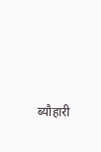ब्यौहारी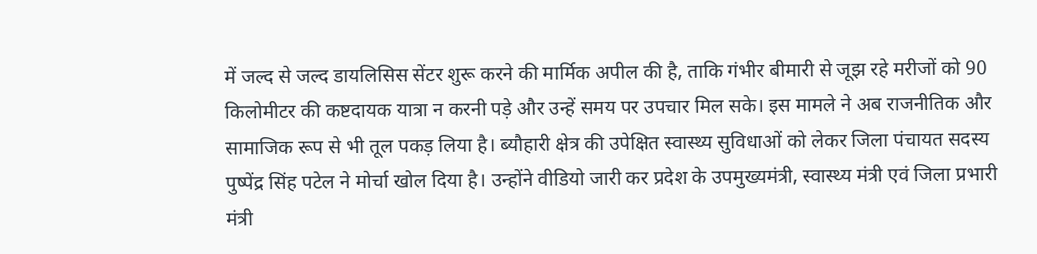में जल्द से जल्द डायलिसिस सेंटर शुरू करने की मार्मिक अपील की है, ताकि गंभीर बीमारी से जूझ रहे मरीजों को 90 किलोमीटर की कष्टदायक यात्रा न करनी पड़े और उन्हें समय पर उपचार मिल सके। इस मामले ने अब राजनीतिक और सामाजिक रूप से भी तूल पकड़ लिया है। ब्यौहारी क्षेत्र की उपेक्षित स्वास्थ्य सुविधाओं को लेकर जिला पंचायत सदस्य पुष्पेंद्र सिंह पटेल ने मोर्चा खोल दिया है। उन्होंने वीडियो जारी कर प्रदेश के उपमुख्यमंत्री, स्वास्थ्य मंत्री एवं जिला प्रभारी मंत्री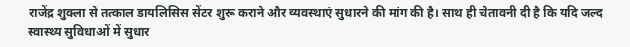राजेंद्र शुक्ला से तत्काल डायलिसिस सेंटर शुरू कराने और व्यवस्थाएं सुधारने की मांग की है। साथ ही चेतावनी दी है कि यदि जल्द स्वास्थ्य सुविधाओं में सुधार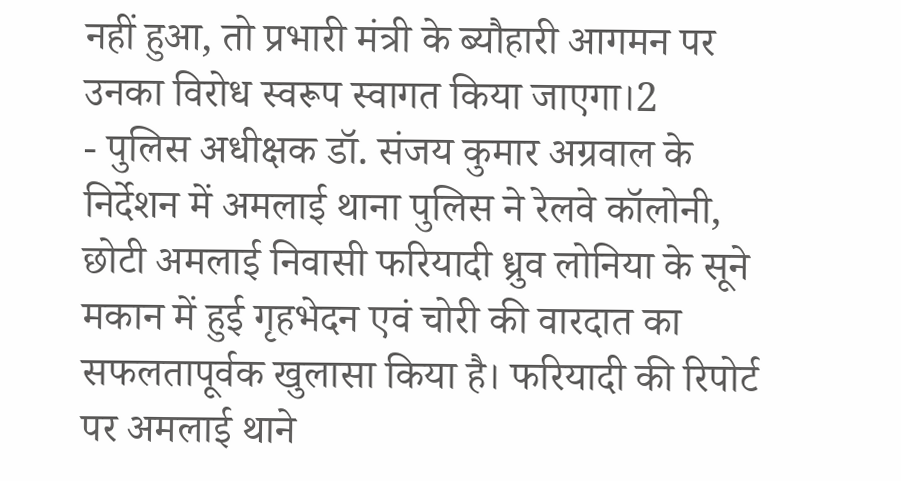नहीं हुआ, तो प्रभारी मंत्री के ब्यौहारी आगमन पर उनका विरोध स्वरूप स्वागत किया जाएगा।2
- पुलिस अधीक्षक डॉ. संजय कुमार अग्रवाल के निर्देशन में अमलाई थाना पुलिस ने रेलवे कॉलोनी, छोटी अमलाई निवासी फरियादी ध्रुव लोनिया के सूने मकान में हुई गृहभेदन एवं चोरी की वारदात का सफलतापूर्वक खुलासा किया है। फरियादी की रिपोर्ट पर अमलाई थाने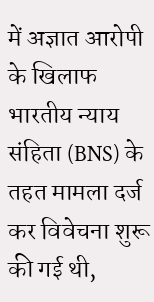में अज्ञात आरोपी के खिलाफ भारतीय न्याय संहिता (BNS) के तहत मामला दर्ज कर विवेचना शुरू की गई थी,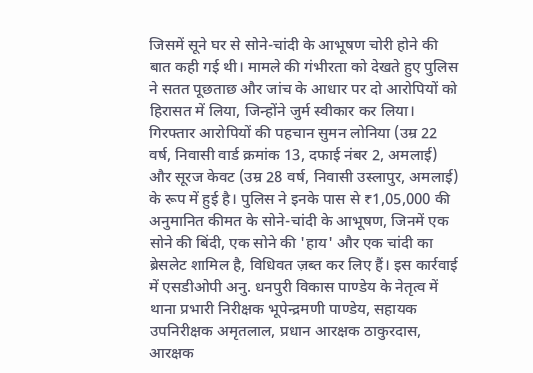जिसमें सूने घर से सोने-चांदी के आभूषण चोरी होने की बात कही गई थी। मामले की गंभीरता को देखते हुए पुलिस ने सतत पूछताछ और जांच के आधार पर दो आरोपियों को हिरासत में लिया, जिन्होंने जुर्म स्वीकार कर लिया। गिरफ्तार आरोपियों की पहचान सुमन लोनिया (उम्र 22 वर्ष, निवासी वार्ड क्रमांक 13, दफाई नंबर 2, अमलाई) और सूरज केवट (उम्र 28 वर्ष, निवासी उस्लापुर, अमलाई) के रूप में हुई है। पुलिस ने इनके पास से ₹1,05,000 की अनुमानित कीमत के सोने-चांदी के आभूषण, जिनमें एक सोने की बिंदी, एक सोने की 'हाय' और एक चांदी का ब्रेसलेट शामिल है, विधिवत ज़ब्त कर लिए हैं। इस कार्रवाई में एसडीओपी अनु. धनपुरी विकास पाण्डेय के नेतृत्व में थाना प्रभारी निरीक्षक भूपेन्द्रमणी पाण्डेय, सहायक उपनिरीक्षक अमृतलाल, प्रधान आरक्षक ठाकुरदास, आरक्षक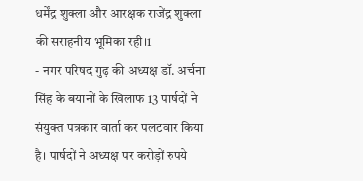धर्मेंद्र शुक्ला और आरक्षक राजेंद्र शुक्ला की सराहनीय भूमिका रही।1
- नगर परिषद गुढ़ की अध्यक्ष डॉ. अर्चना सिंह के बयानों के खिलाफ 13 पार्षदों ने संयुक्त पत्रकार वार्ता कर पलटवार किया है। पार्षदों ने अध्यक्ष पर करोड़ों रुपये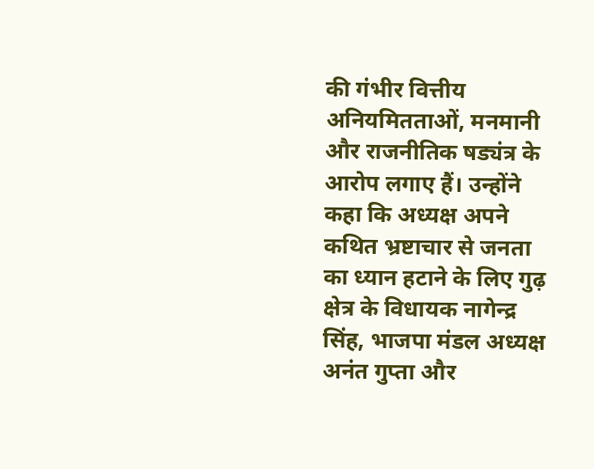की गंभीर वित्तीय अनियमितताओं, मनमानी और राजनीतिक षड्यंत्र के आरोप लगाए हैं। उन्होंने कहा कि अध्यक्ष अपने कथित भ्रष्टाचार से जनता का ध्यान हटाने के लिए गुढ़ क्षेत्र के विधायक नागेन्द्र सिंह, भाजपा मंडल अध्यक्ष अनंत गुप्ता और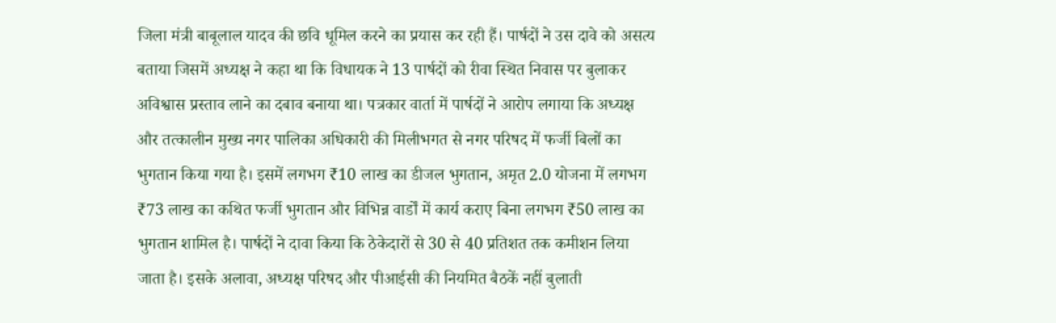जिला मंत्री बाबूलाल यादव की छवि धूमिल करने का प्रयास कर रही हैं। पार्षदों ने उस दावे को असत्य बताया जिसमें अध्यक्ष ने कहा था कि विधायक ने 13 पार्षदों को रीवा स्थित निवास पर बुलाकर अविश्वास प्रस्ताव लाने का दबाव बनाया था। पत्रकार वार्ता में पार्षदों ने आरोप लगाया कि अध्यक्ष और तत्कालीन मुख्य नगर पालिका अधिकारी की मिलीभगत से नगर परिषद में फर्जी बिलों का भुगतान किया गया है। इसमें लगभग ₹10 लाख का डीजल भुगतान, अमृत 2.0 योजना में लगभग ₹73 लाख का कथित फर्जी भुगतान और विभिन्न वार्डों में कार्य कराए बिना लगभग ₹50 लाख का भुगतान शामिल है। पार्षदों ने दावा किया कि ठेकेदारों से 30 से 40 प्रतिशत तक कमीशन लिया जाता है। इसके अलावा, अध्यक्ष परिषद और पीआईसी की नियमित बैठकें नहीं बुलाती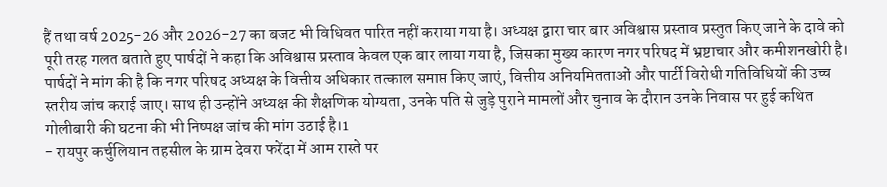हैं तथा वर्ष 2025-26 और 2026-27 का बजट भी विधिवत पारित नहीं कराया गया है। अध्यक्ष द्वारा चार बार अविश्वास प्रस्ताव प्रस्तुत किए जाने के दावे को पूरी तरह गलत बताते हुए पार्षदों ने कहा कि अविश्वास प्रस्ताव केवल एक बार लाया गया है, जिसका मुख्य कारण नगर परिषद में भ्रष्टाचार और कमीशनखोरी है। पार्षदों ने मांग की है कि नगर परिषद अध्यक्ष के वित्तीय अधिकार तत्काल समाप्त किए जाएं, वित्तीय अनियमितताओं और पार्टी विरोधी गतिविधियों की उच्च स्तरीय जांच कराई जाए। साथ ही उन्होंने अध्यक्ष की शैक्षणिक योग्यता, उनके पति से जुड़े पुराने मामलों और चुनाव के दौरान उनके निवास पर हुई कथित गोलीबारी की घटना की भी निष्पक्ष जांच की मांग उठाई है।1
- रायपुर कर्चुलियान तहसील के ग्राम देवरा फरेंदा में आम रास्ते पर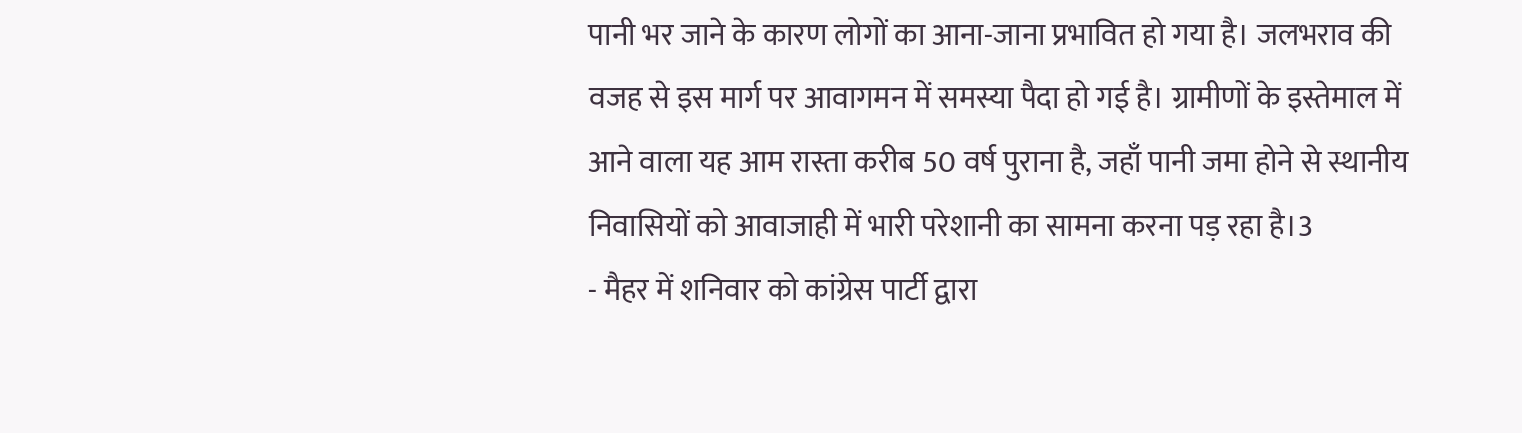पानी भर जाने के कारण लोगों का आना-जाना प्रभावित हो गया है। जलभराव की वजह से इस मार्ग पर आवागमन में समस्या पैदा हो गई है। ग्रामीणों के इस्तेमाल में आने वाला यह आम रास्ता करीब 50 वर्ष पुराना है, जहाँ पानी जमा होने से स्थानीय निवासियों को आवाजाही में भारी परेशानी का सामना करना पड़ रहा है।3
- मैहर में शनिवार को कांग्रेस पार्टी द्वारा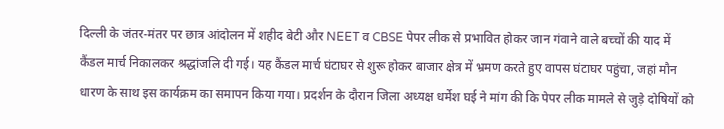दिल्ली के जंतर-मंतर पर छात्र आंदोलन में शहीद बेटी और NEET व CBSE पेपर लीक से प्रभावित होकर जान गंवाने वाले बच्चों की याद में कैंडल मार्च निकालकर श्रद्धांजलि दी गई। यह कैंडल मार्च घंटाघर से शुरू होकर बाजार क्षेत्र में भ्रमण करते हुए वापस घंटाघर पहुंचा, जहां मौन धारण के साथ इस कार्यक्रम का समापन किया गया। प्रदर्शन के दौरान जिला अध्यक्ष धर्मेश घई ने मांग की कि पेपर लीक मामले से जुड़े दोषियों को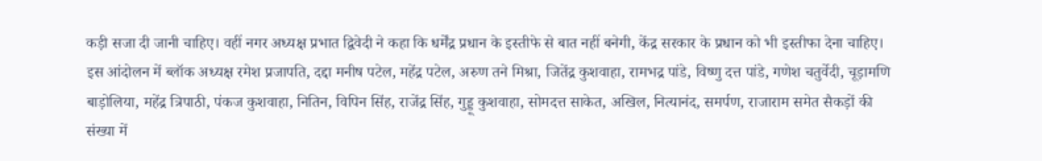कड़ी सजा दी जानी चाहिए। वहीं नगर अध्यक्ष प्रभात द्विवेदी ने कहा कि धर्मेंद्र प्रधान के इस्तीफे से बात नहीं बनेगी, केंद्र सरकार के प्रधान को भी इस्तीफा देना चाहिए। इस आंदोलन में ब्लॉक अध्यक्ष रमेश प्रजापति, दद्दा मनीष पटेल, महेंद्र पटेल, अरुण तने मिश्रा, जितेंद्र कुशवाहा, रामभद्र पांडे, विष्णु दत्त पांडे, गणेश चतुर्वेदी, चूड़ामणि बाड़ोलिया, महेंद्र त्रिपाठी, पंकज कुशवाहा, नितिन, विपिन सिंह, राजेंद्र सिंह, गुड्डू कुशवाहा, सोमदत्त साकेत, अखिल, नित्यानंद, समर्पण, राजाराम समेत सैकड़ों की संख्या में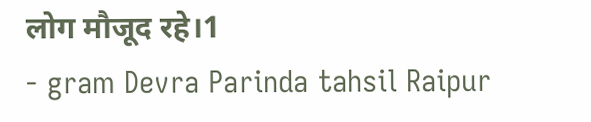लोग मौजूद रहे।1
- gram Devra Parinda tahsil Raipur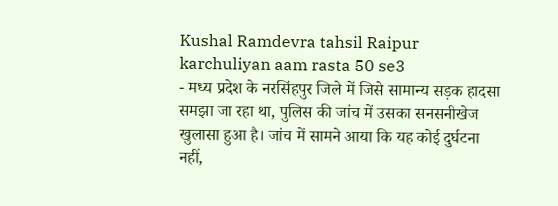Kushal Ramdevra tahsil Raipur karchuliyan aam rasta 50 se3
- मध्य प्रदेश के नरसिंहपुर जिले में जिसे सामान्य सड़क हादसा समझा जा रहा था, पुलिस की जांच में उसका सनसनीखेज खुलासा हुआ है। जांच में सामने आया कि यह कोई दुर्घटना नहीं,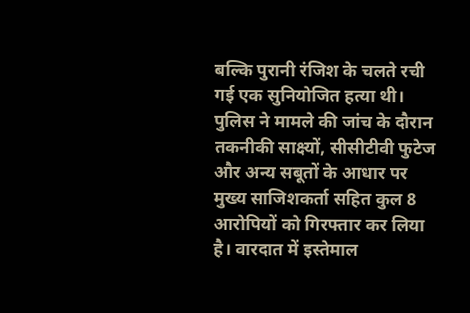बल्कि पुरानी रंजिश के चलते रची गई एक सुनियोजित हत्या थी। पुलिस ने मामले की जांच के दौरान तकनीकी साक्ष्यों, सीसीटीवी फुटेज और अन्य सबूतों के आधार पर मुख्य साजिशकर्ता सहित कुल 8 आरोपियों को गिरफ्तार कर लिया है। वारदात में इस्तेमाल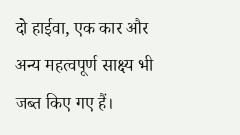दो हाईवा, एक कार और अन्य महत्वपूर्ण साक्ष्य भी जब्त किए गए हैं।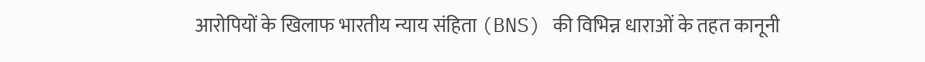आरोपियों के खिलाफ भारतीय न्याय संहिता (BNS) की विभिन्न धाराओं के तहत कानूनी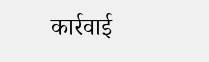कार्रवाई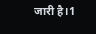जारी है।1